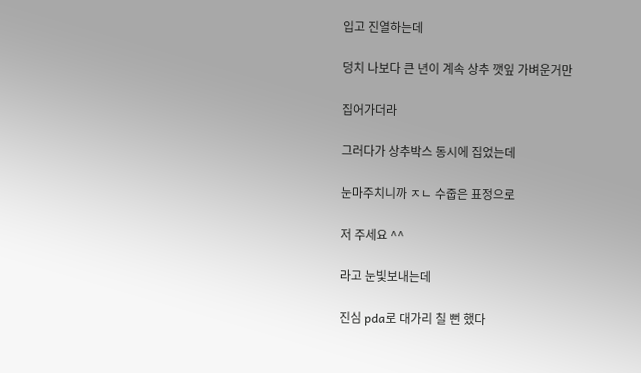입고 진열하는데

덩치 나보다 큰 년이 계속 상추 깻잎 가벼운거만

집어가더라

그러다가 상추박스 동시에 집었는데

눈마주치니까 ㅈㄴ 수줍은 표정으로

저 주세요 ^^

라고 눈빛보내는데

진심 pda로 대가리 칠 뻔 했다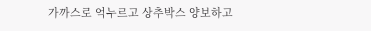가까스로 억누르고 상추박스 양보하고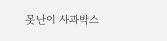못난이 사과박스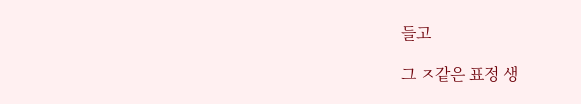들고

그 ㅈ같은 표정 생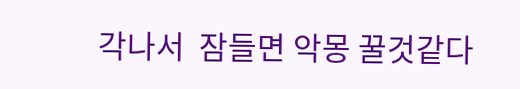각나서  잠들면 악몽 꿀것같다